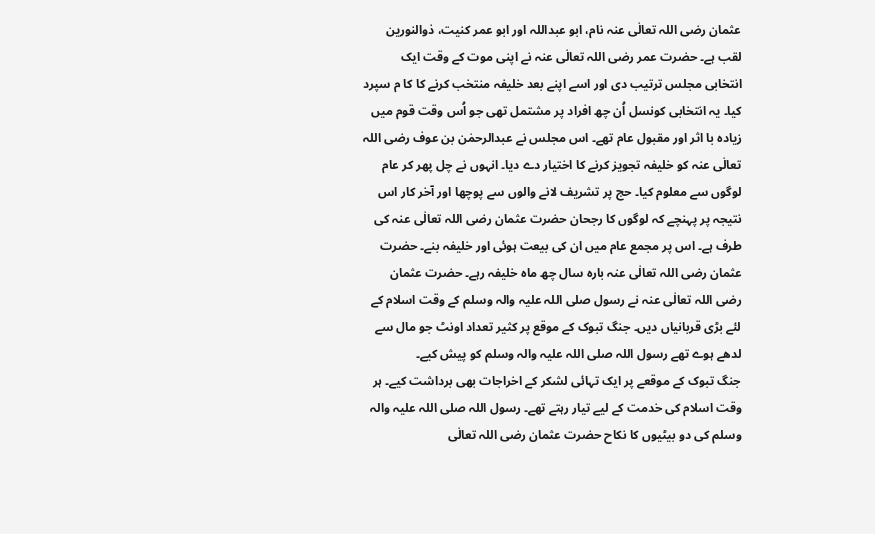عثمان رضی اللہ تعالٰی عنہ نام، ابو عبداللہ اور ابو عمر کنیت، ذوالنورین لقب ہے۔ حضرت عمر رضی اللہ تعالٰی عنہ نے اپنی موت کے وقت ایک انتخابی مجلس ترتیب دی اور اسے اپنے بعد خلیفہ منتخب کرنے کا کا م سپرد کیا۔ یہ انتخابی کونسل اُن چھ افراد پر مشتمل تھی جو اُس وقت قوم میں زیادہ با اثر اور مقبول عام تھے۔ اس مجلس نے عبدالرحمٰن بن عوف رضی اللہ تعالٰی عنہ کو خلیفہ تجویز کرنے کا اختیار دے دیا۔ انہوں نے چل پھر کر عام لوگوں سے معلوم کیا۔ حج پر تشریف لانے والوں سے پوچھا اور آخر کار اس نتیجہ پر پہنچے کہ لوگوں کا رجحان حضرت عثمان رضی اللہ تعالٰی عنہ کی طرف ہے۔ اس پر مجمع عام میں ان کی بیعت ہوئی اور خلیفہ بنے۔ حضرت عثمان رضی اللہ تعالٰی عنہ بارہ سال چھ ماہ خلیفہ رہے۔ حضرت عثمان رضی اللہ تعالٰی عنہ نے رسول صلی اللہ علیہ والہ وسلم کے وقت اسلام کے لئے بڑی قربانیاں دیں۔ جنگ تبوک کے موقع پر کثیر تعداد اونٹ جو مال سے لدھے ہوے تھے رسول اللہ صلی اللہ علیہ والہ وسلم کو پیش کیے۔
جنگ تبوک کے موقعے پر ایک تہائی لشکر کے اخراجات بھی برداشت کیے۔ ہر وقت اسلام کی خدمت کے لیے تیار رہتے تھے۔ رسول اللہ صلی اللہ علیہ والہ وسلم کی دو بیٹیوں کا نکاح حضرت عثمان رضی اللہ تعالٰی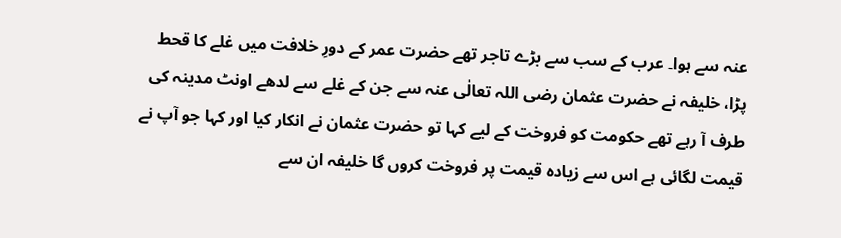عنہ سے ہوا۔ عرب کے سب سے بڑے تاجر تھے حضرت عمر کے دورِ خلافت میں غلے کا قحط پڑا، خلیفہ نے حضرت عثمان رضی اللہ تعالٰی عنہ سے جن کے غلے سے لدھے اونٹ مدینہ کی طرف آ رہے تھے حکومت کو فروخت کے لیے کہا تو حضرت عثمان نے انکار کیا اور کہا جو آپ نے قیمت لگائی ہے اس سے زیادہ قیمت پر فروخت کروں گا خلیفہ ان سے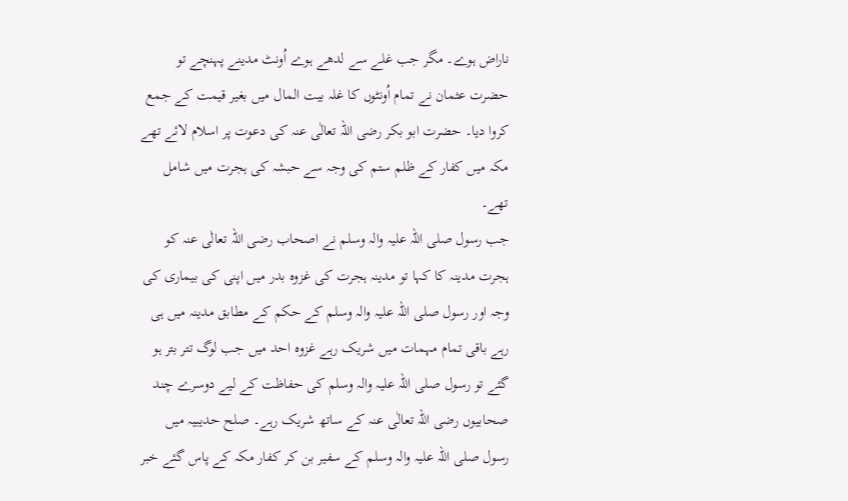ناراض ہوے۔ مگر جب غلے سے لدھے ہوے اُونٹ مدینے پہنچے تو حضرت عثمان نے تمام اُونٹوں کا غلہ بیت المال میں بغیر قیمت کے جمع کروا دیا۔ حضرت ابو بکر رضی اللہ تعالٰی عنہ کی دعوت پر اسلام لائے تھے مکہ میں کفار کے ظلم ستم کی وجہ سے حبشہ کی ہجرت میں شامل تھے۔
جب رسول صلی اللہ علیہ والہ وسلم نے اصحاب رضی اللہ تعالٰی عنہ کو ہجرت مدینہ کا کہا تو مدینہ ہجرت کی غزوہ بدر میں اپنی کی بیماری کی وجہ اور رسول صلی اللہ علیہ والہ وسلم کے حکم کے مطابق مدینہ میں ہی رہے باقی تمام مہمات میں شریک رہے غزوہ احد میں جب لوگ تتر بتر ہو گئے تو رسول صلی اللہ علیہ والہ وسلم کی حفاظت کے لیے دوسرے چند صحابیوں رضی اللہ تعالٰی عنہ کے ساتھ شریک رہے۔ صلح حدیبیہ میں رسول صلی اللہ علیہ والہ وسلم کے سفیر بن کر کفار مکہ کے پاس گئے خبر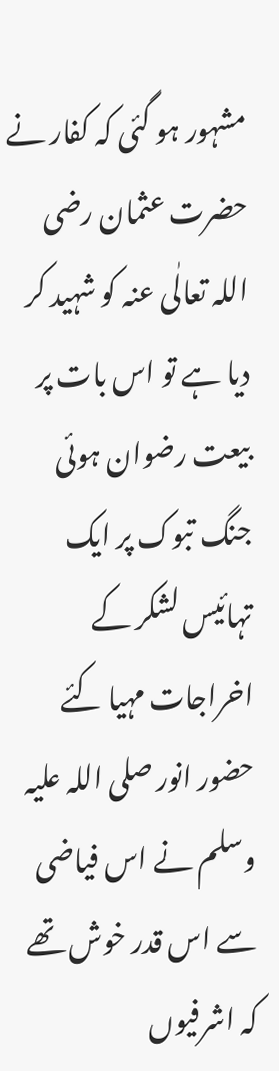مشہور ہو گئی کہ کفار نے حضرت عثمان رضی اللہ تعالٰی عنہ کو شہید کر دیا ہے تو اس بات پر بیعت رضوان ہوئی جنگ تبوک پر ایک تہائیس لشکر کے اخراجات مہیا کئے حضور انور صلی اللہ علیہ وسلم نے اس فیاضی سے اس قدر خوش تھے کہ اشرفیوں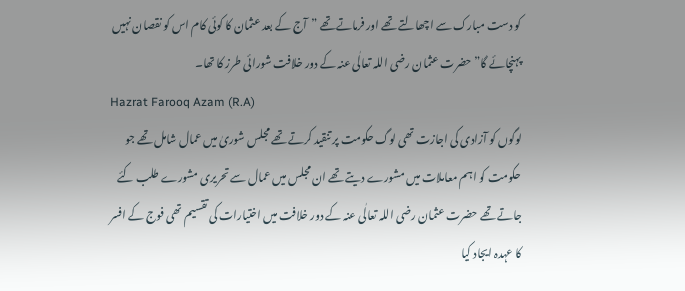کو دست مبارک سے اچھالتے تھے اور فرماتے تھے ”آج کے بعد عثمان کا کوئی کام اس کو نقصان نہیں پہنچائے گا”حضرت عثمان رضی اللہ تعالٰی عنہ کے دور خلافت شورائی طرز کا تھا۔
Hazrat Farooq Azam (R.A)
لوگوں کو آزادی کی اجازت تھی لوگ حکومت پر تنقید کرتے تھے مجلس شوریٰ میں عمال شامل تھے جو حکومت کو اہم معاملات میں مشورے دیتے تھے ان مجلس میں عمال سے تحریری مشورے طلب کئے جاتے تھے حضرت عثمان رضی اللہ تعالٰی عنہ کے دور خلافت میں اختیارات کی تقسیم تھی فوج کے افسر کا عہدہ ایجاد کیا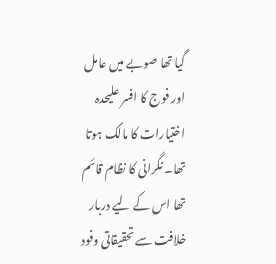گیا تھا صوبے میں عامل اور فوج کا افسر علیحدہ اختیارات کا مالک ہوتا تھا۔ نگرانی کا نظام قائم تھا اس کے لیے دربار خلافت سے تحقیقاتی وفود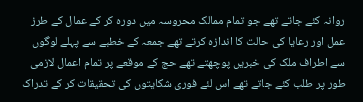روانہ کئے جاتے تھے جو تمام ممالک محروسہ میں دورہ کر کے عمال کے طرز عمل اور رعایا کی حالت کا اندازہ کرتے تھے جمعہ کے خطبے سے پہلے لوگوں سے اطراف ملک کی خبریں پوچھتے تھے حج کے موقعے پر تمام اعمال لازمی طور پر طلب کئے جاتے تھے اس لئے فوری شکایتوں کی تحقیقات کر کے تدراک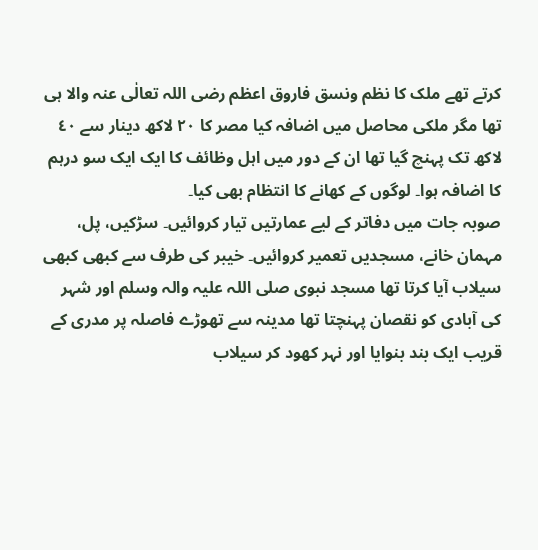کرتے تھے ملک کا نظم ونسق فاروق اعظم رضی اللہ تعالٰی عنہ والا ہی تھا مگر ملکی محاصل میں اضافہ کیا مصر کا ٢٠ لاکھ دینار سے ٤٠ لاکھ تک پہنچ گیا تھا ان کے دور میں اہل وظائف کا ایک ایک سو درہم کا اضافہ ہوا۔ لوگوں کے کھانے کا انتظام بھی کیا۔
صوبہ جات میں دفاتر کے لیے عمارتیں تیار کروائیں۔ سڑکیں، پل، مہمان خانے، مسجدیں تعمیر کروائیں۔ خیبر کی طرف سے کبھی کبھی سیلاب آیا کرتا تھا مسجد نبوی صلی اللہ علیہ والہ وسلم اور شہر کی آبادی کو نقصان پہنچتا تھا مدینہ سے تھوڑے فاصلہ پر مدری کے قریب ایک بند بنوایا اور نہر کھود کر سیلاب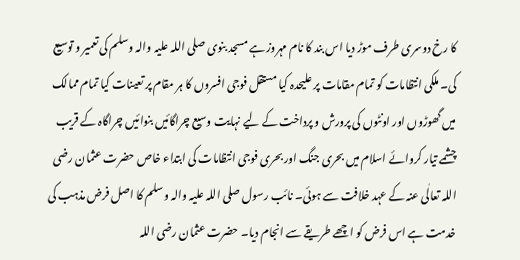کا رخ دوسری طرف موڑ دیا اس بند کا نام مہروز ہے مسجد بنوی صلی اللہ علیہ والہ وسلم کی تعمیر و توسیع کی۔ ملکی انتظامات کو تمام مقامات پر علیحدہ کیا مستقل فوجی افسروں کا ہر مقام پر تعینات کیا تمام ممالک میں گھوڑوں اور اونٹوں کی پرورش و پرداخت کے لیے نہایت وسیع چراگائیں بنوائیں چراگاہ کے قریب چشمے تیار کروائے اسلام میں بحری جنگ اور بحری فوجی انتظامات کی ابتداء خاص حضرت عثمان رضی اللہ تعالٰی عنہ کے عہد خلافت سے ہوئی۔ نائب رسول صلی اللہ علیہ والہ وسلم کا اصل فرض مذہب کی خدمت ہے اس فرض کو اچھے طریقے سے انجام دیا۔ حضرت عثمان رضی اللہ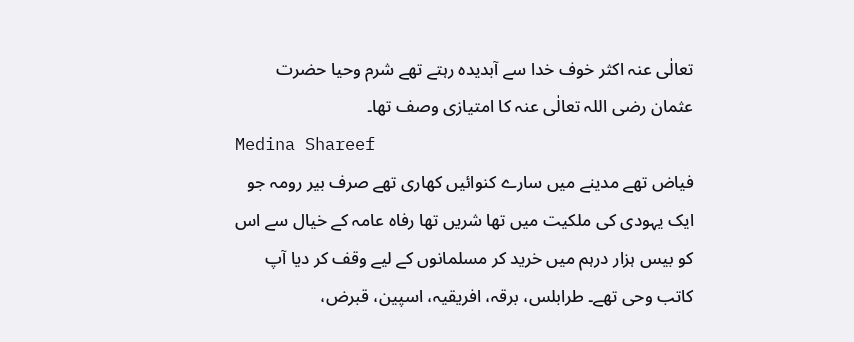تعالٰی عنہ اکثر خوف خدا سے آبدیدہ رہتے تھے شرم وحیا حضرت عثمان رضی اللہ تعالٰی عنہ کا امتیازی وصف تھا۔
Medina Shareef
فیاض تھے مدینے میں سارے کنوائیں کھاری تھے صرف بیر رومہ جو ایک یہودی کی ملکیت میں تھا شریں تھا رفاہ عامہ کے خیال سے اس کو بیس ہزار درہم میں خرید کر مسلمانوں کے لیے وقف کر دیا آپ کاتب وحی تھے۔ طرابلس، برقہ، افریقیہ، اسپین، قبرض،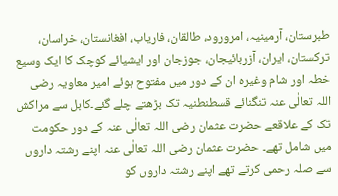طبرستان، آرمینیہ، امرورود، طالقان، فاریاب، افغانستان، خراسان، ترکستان، ایران، آزربائیجان، جوزجان اور ایشیائے کوچک کا ایک وسیع خطہ اور شام وغیرہ ان کے دور میں مفتوح ہوئے امیر معاویہ رضی اللہ تعالٰی عنہ تنگنائے قسطنطنیہ تک بڑھتے چلے گئے۔کابل سے مراکش تک کے علاقعے حضرت عثمان رضی اللہ تعالٰی عنہ کے دور حکومت میں شامل تھے۔ حضرت عثمان رضی اللہ تعالٰی عنہ اپنے رشتہ داروں سے صلہ رحمی کرتے تھے اپنے رشتہ داروں کو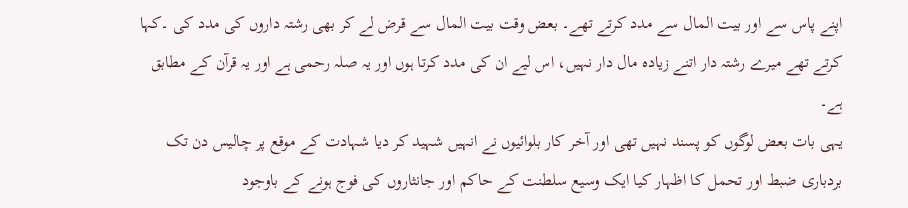اپنے پاس سے اور بیت المال سے مدد کرتے تھے۔ بعض وقت بیت المال سے قرض لے کر بھی رشتہ داروں کی مدد کی ۔کہا کرتے تھے میرے رشتہ دار اتنے زیادہ مال دار نہیں، اس لیے ان کی مدد کرتا ہوں اور یہ صلہ رحمی ہے اور یہ قرآن کے مطابق ہے۔
یہی بات بعض لوگوں کو پسند نہیں تھی اور آخر کار بلوائیوں نے انہیں شہید کر دیا شہادت کے موقع پر چالیس دن تک بردباری ضبط اور تحمل کا اظہار کیا ایک وسیع سلطنت کے حاکم اور جانثاروں کی فوج ہونے کے باوجود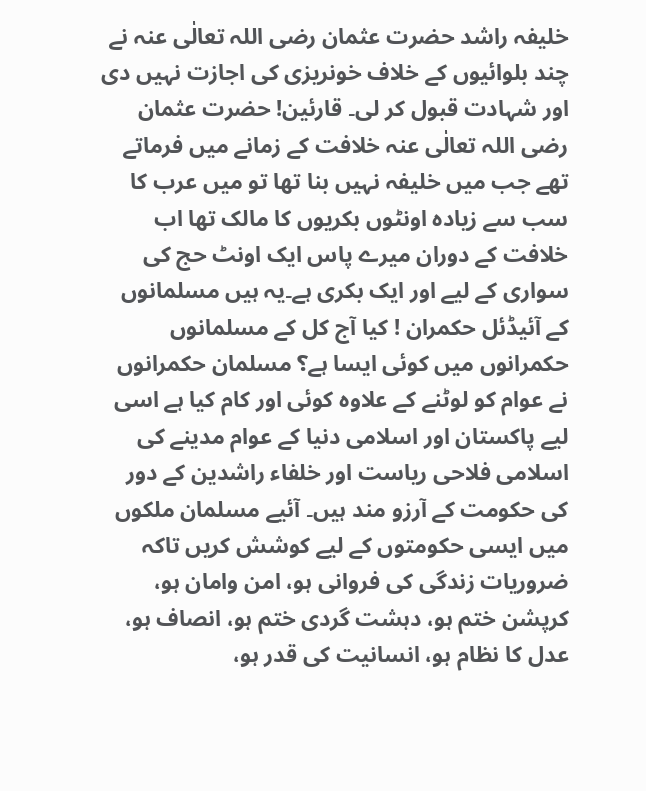خلیفہ راشد حضرت عثمان رضی اللہ تعالٰی عنہ نے چند بلوائیوں کے خلاف خونریزی کی اجازت نہیں دی اور شہادت قبول کر لی۔ قارئین! حضرت عثمان رضی اللہ تعالٰی عنہ خلافت کے زمانے میں فرماتے تھے جب میں خلیفہ نہیں بنا تھا تو میں عرب کا سب سے زیادہ اونٹوں بکریوں کا مالک تھا اب خلافت کے دوران میرے پاس ایک اونٹ حج کی سواری کے لیے اور ایک بکری ہے۔یہ ہیں مسلمانوں کے آئیڈئل حکمران ! کیا آج کل کے مسلمانوں حکمرانوں میں کوئی ایسا ہے؟ مسلمان حکمرانوں نے عوام کو لوٹنے کے علاوہ کوئی اور کام کیا ہے اسی لیے پاکستان اور اسلامی دنیا کے عوام مدینے کی اسلامی فلاحی ریاست اور خلفاء راشدین کے دور کی حکومت کے آرزو مند ہیں۔ آئیے مسلمان ملکوں میں ایسی حکومتوں کے لیے کوشش کریں تاکہ ضروریات زندگی کی فروانی ہو، امن وامان ہو، کرپشن ختم ہو، دہشت گردی ختم ہو، انصاف ہو، عدل کا نظام ہو، انسانیت کی قدر ہو،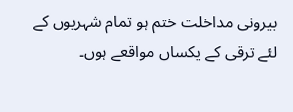بیرونی مداخلت ختم ہو تمام شہریوں کے لئے ترقی کے یکساں مواقعے ہوں۔